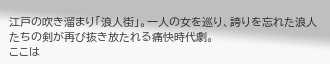江戸の吹き溜まり「浪人街」。一人の女を巡り、誇りを忘れた浪人たちの剣が再び抜き放たれる痛快時代劇。
ここは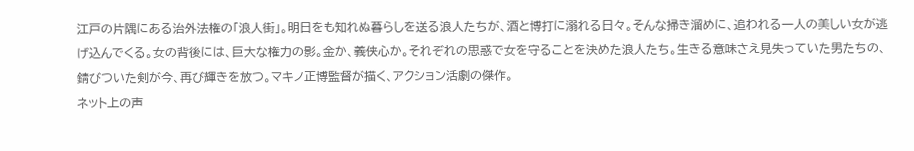江戸の片隅にある治外法権の「浪人街」。明日をも知れぬ暮らしを送る浪人たちが、酒と博打に溺れる日々。そんな掃き溜めに、追われる一人の美しい女が逃げ込んでくる。女の背後には、巨大な権力の影。金か、義侠心か。それぞれの思惑で女を守ることを決めた浪人たち。生きる意味さえ見失っていた男たちの、錆びついた剣が今、再び輝きを放つ。マキノ正博監督が描く、アクション活劇の傑作。
ネット上の声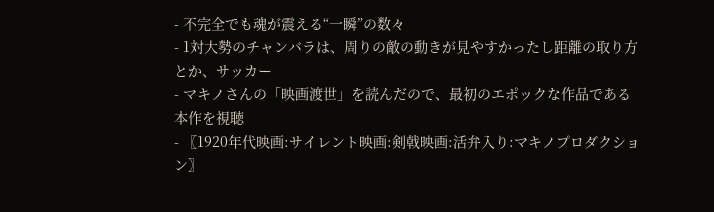- 不完全でも魂が震える“一瞬”の数々
- 1対大勢のチャンバラは、周りの敵の動きが見やすかったし距離の取り方とか、サッカー
- マキノさんの「映画渡世」を読んだので、最初のエポックな作品である本作を視聴
- 〖1920年代映画:サイレント映画:剣戟映画:活弁入り:マキノプロダクション〗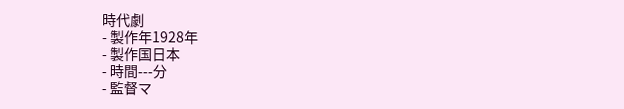時代劇
- 製作年1928年
- 製作国日本
- 時間---分
- 監督マ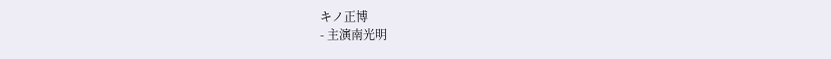キノ正博
- 主演南光明